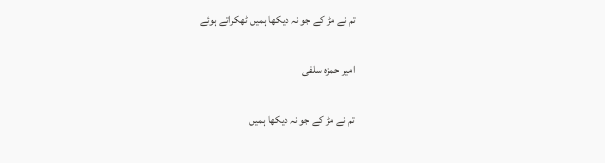تم نے مڑ کے جو نہ دیکھا ہمیں ٹھکراتے ہوئے

امیر حمزہ سلفی

تم نے مڑ کے جو نہ دیکھا ہمیں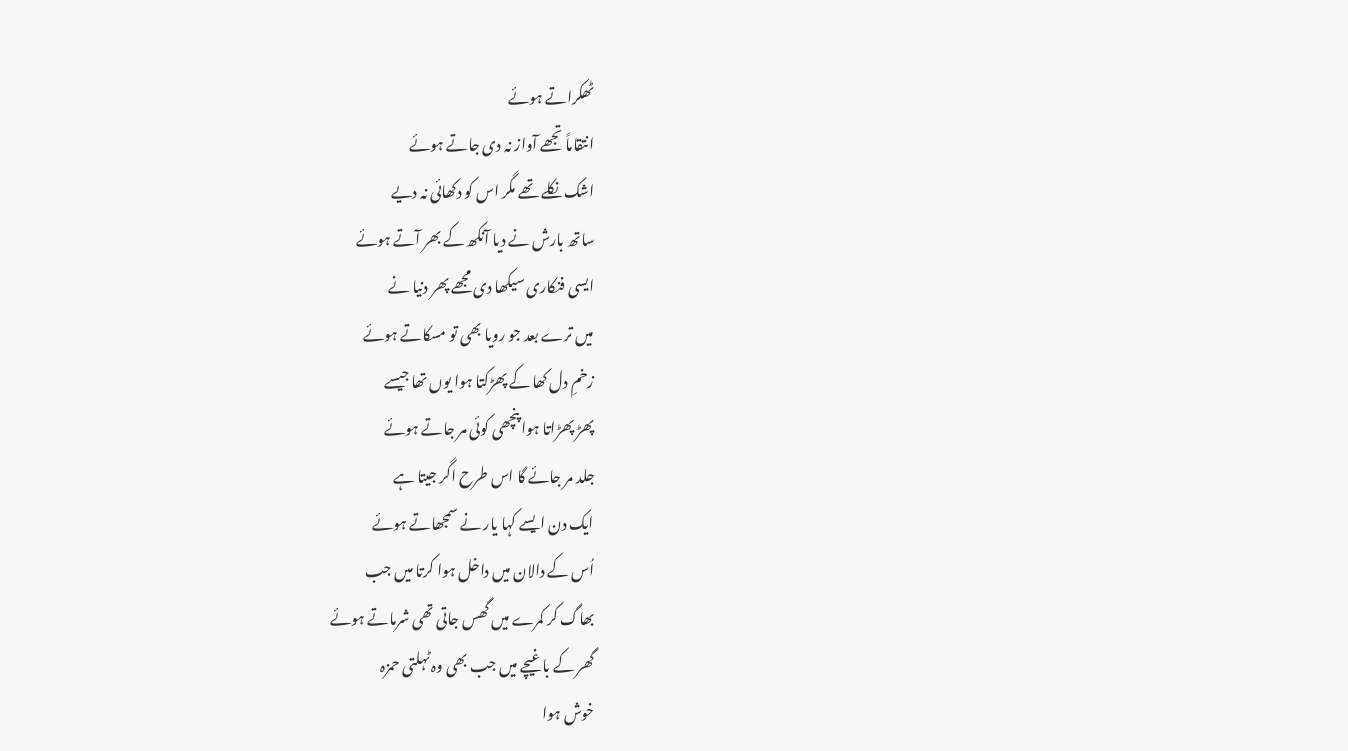ٹھکراتے ہوئے
انتقاماً تجھے آواز نہ دی جاتے ہوئے
اشک نکلے تھے مگر اس کو دکھائی نہ دیے
ساتھ بارش نے دیا آنکھ کے بھر آتے ہوئے
ایسی فنکاری سیکھا دی مجھے پھر دنیا نے
میں ترے بعد جو رویا بھی تو مسکاتے ہوئے
زخمِ دل کھا کے پھڑکتا ہوا یوں تھا جیسے
پھڑ پھڑاتا ہوا پنچھی کوئی مر جاتے ہوئے
جلد مر جائے گا اس طرح اگر جیتا ہے
ایک دن ایسے کہا یار نے سمجھاتے ہوئے
اُس کے دالان میں داخل ہوا کرتا میں جب
بھاگ کر کمرے میں گھس جاتی تھی شرماتے ہوئے
گھر کے باغیچے میں جب بھی وہ ٹہلتی حمزہ
خوش ہوا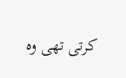کرتی تھی وہ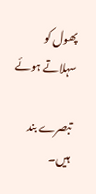پھول کو سہلاتے ہوئے

تبصرے بند ہیں۔